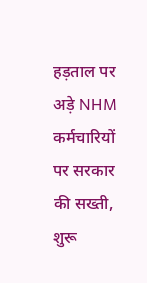हड़ताल पर अड़े NHM कर्मचारियों पर सरकार की सख्ती, शुरू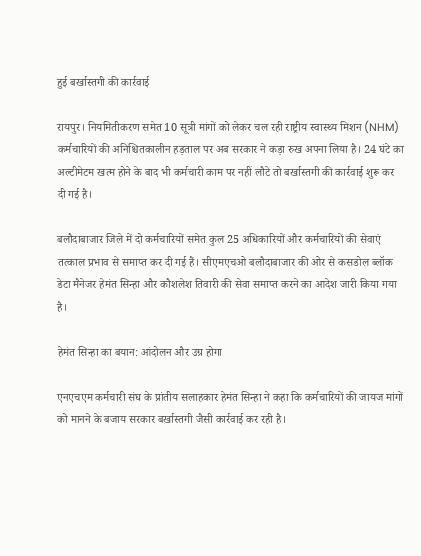हुई बर्खास्तगी की कार्रवाई

रायपुर। नियमितीकरण समेत 10 सूत्री मांगों को लेकर चल रही राष्ट्रीय स्वास्थ्य मिशन (NHM) कर्मचारियों की अनिश्चितकालीन हड़ताल पर अब सरकार ने कड़ा रुख अपना लिया है। 24 घंटे का अल्टीमेटम खत्म होने के बाद भी कर्मचारी काम पर नहीं लौटे तो बर्खास्तगी की कार्रवाई शुरू कर दी गई है।

बलौदाबाजार जिले में दो कर्मचारियों समेत कुल 25 अधिकारियों और कर्मचारियों की सेवाएं तत्काल प्रभाव से समाप्त कर दी गई हैं। सीएमएचओ बलौदाबाजार की ओर से कसडोल ब्लॉक डेटा मैनेजर हेमंत सिन्हा और कौशलेश तिवारी की सेवा समाप्त करने का आदेश जारी किया गया है।

हेमंत सिन्हा का बयान: आंदोलन और उग्र होगा

एनएचएम कर्मचारी संघ के प्रांतीय सलाहकार हेमंत सिन्हा ने कहा कि कर्मचारियों की जायज मांगों को मानने के बजाय सरकार बर्खास्तगी जैसी कार्रवाई कर रही है।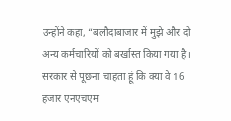उन्होंने कहा, “बलौदाबाजार में मुझे और दो अन्य कर्मचारियों को बर्खास्त किया गया है। सरकार से पूछना चाहता हूं कि क्या वे 16 हजार एनएचएम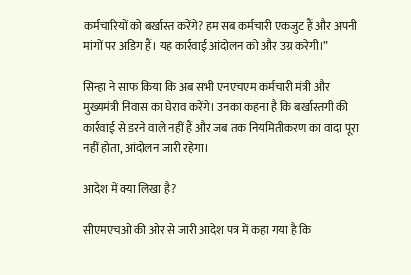कर्मचारियों को बर्खास्त करेंगे? हम सब कर्मचारी एकजुट हैं और अपनी मांगों पर अडिग हैं। यह कार्रवाई आंदोलन को और उग्र करेगी।”

सिन्हा ने साफ किया कि अब सभी एनएचएम कर्मचारी मंत्री और मुख्यमंत्री निवास का घेराव करेंगे। उनका कहना है कि बर्खास्तगी की कार्रवाई से डरने वाले नहीं हैं और जब तक नियमितीकरण का वादा पूरा नहीं होता, आंदोलन जारी रहेगा।

आदेश में क्या लिखा है?

सीएमएचओ की ओर से जारी आदेश पत्र में कहा गया है कि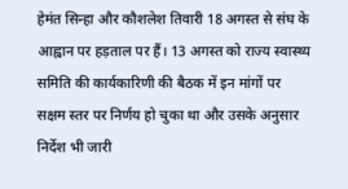हेमंत सिन्हा और कौशलेश तिवारी 18 अगस्त से संघ के आह्वान पर हड़ताल पर हैं। 13 अगस्त को राज्य स्वास्थ्य समिति की कार्यकारिणी की बैठक में इन मांगों पर सक्षम स्तर पर निर्णय हो चुका था और उसके अनुसार निर्देश भी जारी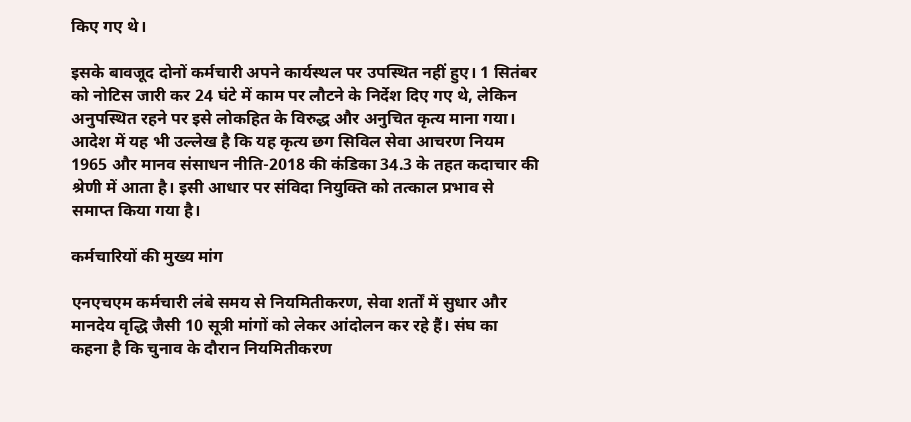किए गए थे।

इसके बावजूद दोनों कर्मचारी अपने कार्यस्थल पर उपस्थित नहीं हुए। 1 सितंबर को नोटिस जारी कर 24 घंटे में काम पर लौटने के निर्देश दिए गए थे, लेकिन अनुपस्थित रहने पर इसे लोकहित के विरुद्ध और अनुचित कृत्य माना गया। आदेश में यह भी उल्लेख है कि यह कृत्य छग सिविल सेवा आचरण नियम 1965 और मानव संसाधन नीति-2018 की कंडिका 34.3 के तहत कदाचार की श्रेणी में आता है। इसी आधार पर संविदा नियुक्ति को तत्काल प्रभाव से समाप्त किया गया है।

कर्मचारियों की मुख्य मांग

एनएचएम कर्मचारी लंबे समय से नियमितीकरण, सेवा शर्तों में सुधार और मानदेय वृद्धि जैसी 10 सूत्री मांगों को लेकर आंदोलन कर रहे हैं। संघ का कहना है कि चुनाव के दौरान नियमितीकरण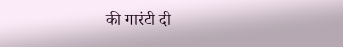की गारंटी दी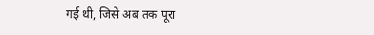गई थी, जिसे अब तक पूरा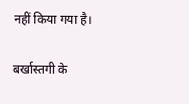नहीं किया गया है।

बर्खास्तगी के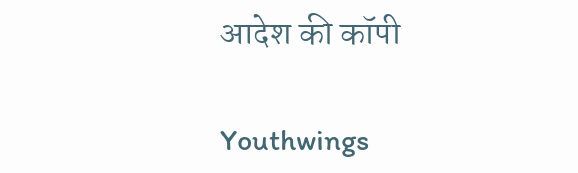आदेश की कॉपी

Youthwings